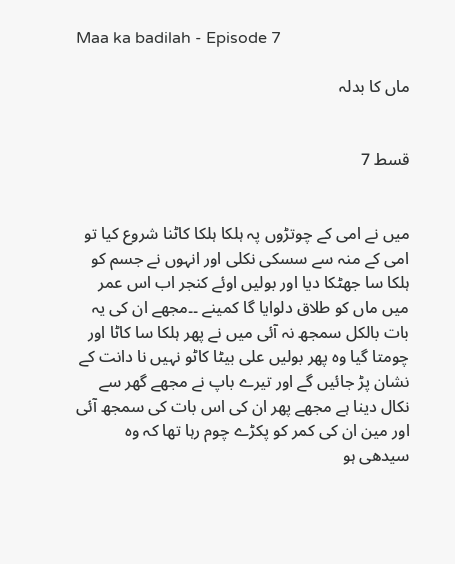Maa ka badilah - Episode 7

ماں کا بدلہ


قسط 7


میں نے امی کے چوتڑوں پہ ہلکا ہلکا کاٹنا شروع کیا تو امی کے منہ سے سسکی نکلی اور انہوں نے جسم کو ہلکا سا جھٹکا دیا اور بولیں اوئے کنجر اب اس عمر میں ماں کو طلاق دلوایا گا کمینے ۔۔مجھے ان کی یہ بات بالکل سمجھ نہ آئی میں نے پھر ہلکا سا کاٹا اور چومتا گیا وہ پھر بولیں علی بیٹا کاٹو نہیں نا دانت کے نشان پڑ جائیں گے اور تیرے باپ نے مجھے گھر سے نکال دینا ہے مجھے پھر ان کی اس بات کی سمجھ آئی اور مین ان کی کمر کو پکڑے چوم رہا تھا کہ وہ سیدھی ہو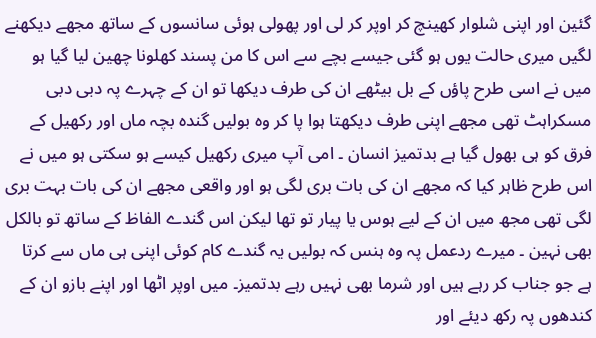گئین اور اپنی شلوار کھینچ کر اوپر کر لی اور پھولی ہوئی سانسوں کے ساتھ مجھے دیکھنے لگیں میری حالت یوں ہو گئی جیسے بچے سے اس کا من پسند کھلونا چھین لیا گیا ہو میں نے اسی طرح پاؤں کے بل بیٹھے ان کی طرف دیکھا تو ان کے چہرے پہ دبی دبی مسکراہٹ تھی مجھے اپنی طرف دیکھتا ہوا پا کر وہ بولیں گندہ بچہ ماں اور رکھیل کے فرق کو ہی بھول گیا ہے بدتمیز انسان ۔ امی آپ میری رکھیل کیسے ہو سکتی ہو میں نے اس طرح ظاہر کیا کہ مجھے ان کی بات بری لگی ہو اور واقعی مجھے ان کی بات بہت بری لگی تھی مجھ میں ان کے لیے ہوس یا پیار تو تھا لیکن اس گندے الفاظ کے ساتھ تو بالکل بھی نہین ۔ میرے ردعمل پہ وہ ہنس کہ بولیں یہ گندے کام کوئی اپنی ہی ماں سے کرتا ہے جو جناب کر رہے ہیں اور شرما بھی نہیں رہے بدتمیز۔ میں اوپر اٹھا اور اپنے بازو ان کے کندھوں پہ رکھ دیئے اور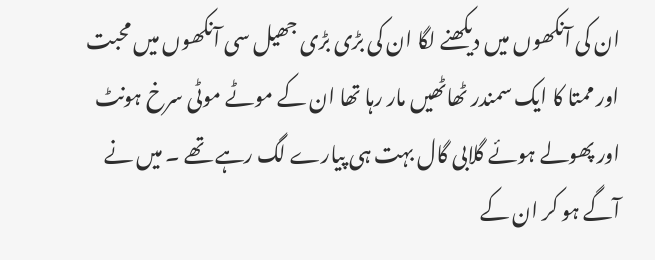ان کی آنکھوں میں دیکھنے لگا ان کی بڑی بڑی جھیل سی آنکھوں میں محبت اور ممتا کا ایک سمندر ٹھاٹھیں مار رہا تھا ان کے موٹے موٹی سرخ ہونٹ اور پھولے ہوئے گلابی گال بہت ہی پیارے لگ رہے تھے ۔ میں نے آگے ہو کر ان کے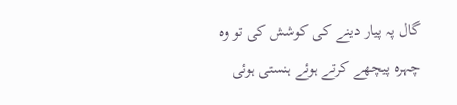گال پہ پیار دینے کی کوشش کی تو وہ چہرہ پیچھے کرتے ہوئے ہنستی ہوئی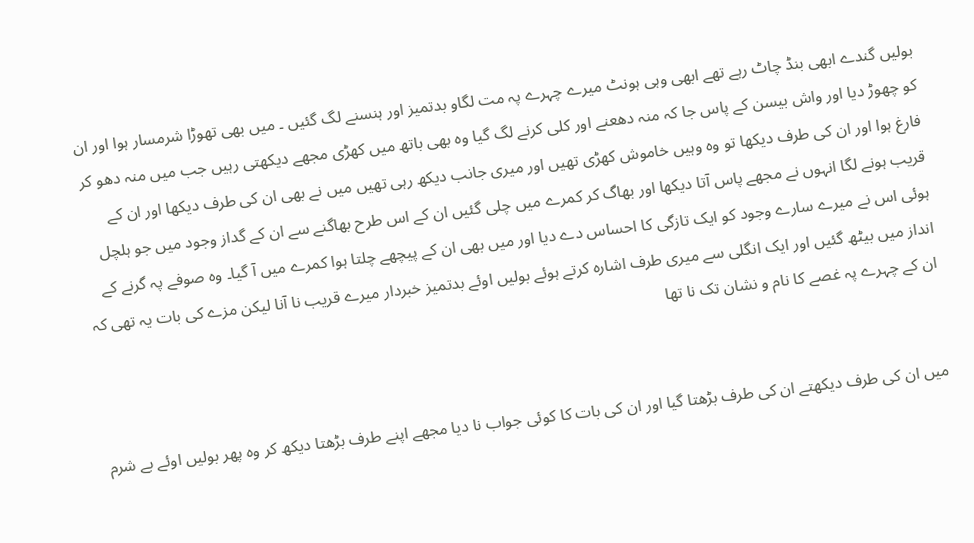بولیں گندے ابھی بنڈ چاٹ رہے تھے ابھی وہی ہونٹ میرے چہرے پہ مت لگاو بدتمیز اور ہنسنے لگ گئیں ۔ میں بھی تھوڑا شرمسار ہوا اور ان کو چھوڑ دیا اور واش بیسن کے پاس جا کہ منہ دھعنے اور کلی کرنے لگ گیا وہ بھی باتھ میں کھڑی مجھے دیکھتی رہیں جب میں منہ دھو کر فارغ ہوا اور ان کی طرف دیکھا تو وہ وہیں خاموش کھڑی تھیں اور میری جانب دیکھ رہی تھیں میں نے بھی ان کی طرف دیکھا اور ان کے قریب ہونے لگا انہوں نے مجھے پاس آتا دیکھا اور بھاگ کر کمرے میں چلی گئیں ان کے اس طرح بھاگنے سے ان کے گداز وجود میں جو ہلچل ہوئی اس نے میرے سارے وجود کو ایک تازگی کا احساس دے دیا اور میں بھی ان کے پیچھے چلتا ہوا کمرے میں آ گیا۔ وہ صوفے پہ گرنے کے انداز میں بیٹھ گئیں اور ایک انگلی سے میری طرف اشارہ کرتے ہوئے بولیں اوئے بدتمیز خبردار میرے قریب نا آنا لیکن مزے کی بات یہ تھی کہ ان کے چہرے پہ غصے کا نام و نشان تک نا تھا


میں ان کی طرف دیکھتے ان کی طرف بڑھتا گیا اور ان کی بات کا کوئی جواب نا دیا مجھے اپنے طرف بڑھتا دیکھ کر وہ پھر بولیں اوئے بے شرم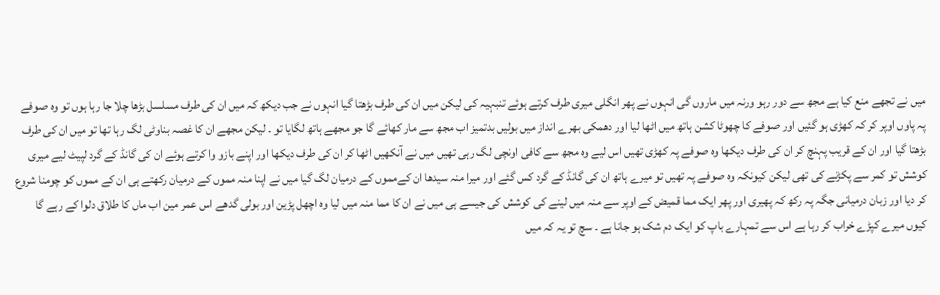میں نے تجھے منع کیا ہے مجھ سے دور رہو ورنہ میں ماروں گی انہوں نے پھر انگلی میری طرف کرتے ہوئے تنبہیہ کی لیکن میں ان کی طرف بڑھتا گیا انہوں نے جب دیکھ کہ میں ان کی طرف مسلسل بڑھا چلا جا رہا ہوں تو وہ صوفے پہ پاوں اوپر کر کہ کھڑی ہو گئیں اور صوفے کا چھوٹا کشن ہاتھ میں اٹھا لیا اور دھمکی بھرے انداز میں بولیں بدتمیز اب مجھ سے مار کھائے گا جو مجھے ہاتھ لگایا تو ۔ لیکن مجھے ان کا غصہ بناوٹی لگ رہا تھا تو میں ان کی طرف بڑھتا گیا اور ان کے قریب پہنچ کر ان کی طرف دیکھا وہ صوفے پہ کھڑی تھیں اس لیے وہ مجھ سے کافی اونچی لگ رہی تھیں میں نے آنکھیں اٹھا کر ان کی طرف دیکھا اور اپنے بازو وا کرتے ہوئے ان کی گانڈ کے گرد لپیٹ لیے میری کوشش تو کمر سے پکڑنے کی تھی لیکن کیونکہ وہ صوفے پہ تھیں تو میرے ہاتھ ان کی گانڈ کے گرد کس گئے اور میرا منہ سیدھا ان کےمموں کے درمیان لگ گیا میں نے اپنا منہ مموں کے درمیان رکھتے ہی ان کے مموں کو چومنا شروع کر دیا اور زبان درمیانی جگہ پہ رکھ کہ پھیری اور پھر ایک مما قمیض کے اوپر سے منہ میں لینے کی کوشش کی جیسے ہی میں نے ان کا مما منہ میں لیا وہ اچھل پڑین اور بولی گدھے اس عمر مین اب ماں کا طلاق دلوا کے رہے گا کیوں میرے کپڑے خراب کر رہا ہے اس سے تمہارے باپ کو ایک دم شک ہو جانا ہے ۔ سچ تو یہ کہ میں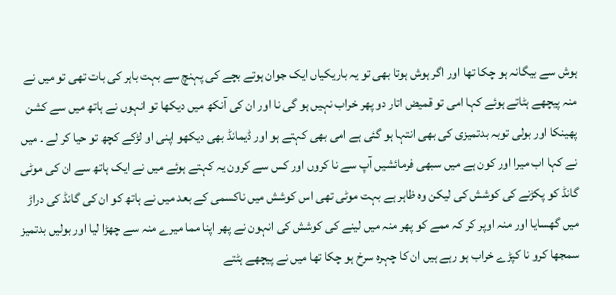ہوش سے بیگانہ ہو چکا تھا اور اگر ہوش ہوتا بھی تو یہ باریکیاں ایک جوان ہوتے بچے کی پہنچ سے بہت باہر کی بات تھی تو میں نے منہ پیچھے ہٹاتے ہوئے کہا امی تو قمیض اتار دو پھر خراب نہیں ہو گی نا اور ان کی آنکھ میں دیکھا تو انہوں نے ہاتھ میں سے کشن پھینکا اور بولی توبہ بدتمیزی کی بھی انتہا ہو گئی ہے امی بھی کہتے ہو اور ڈیمانڈ بھی دیکھو اپنی او لڑکے کچھ تو حیا کر لے ۔ میں نے کہا اب میرا اور کون ہے میں سبھی فرمائشیں آپ سے نا کروں اور کس سے کرون یہ کہتے ہوئے میں نے ایک ہاتھ سے ان کی موٹی گانڈ کو پکڑنے کی کوشش کی لیکن وہ ظاہر ہے بہت موٹی تھی اس کوشش میں ناکسمی کے بعد میں نے ہاتھ کو ان کی گانڈ کی دراڑ میں گھسایا اور منہ اوپر کر کہ ممے کو پھر منہ میں لینے کی کوشش کی انہون نے پھر اپنا مما میرے منہ سے چھڑا لیا اور بولیں بدتمیز سمجھا کرو نا کپڑے خراب ہو رہے ہیں ان کا چہرہ سرخ ہو چکا تھا میں نے پیچھے ہٹتے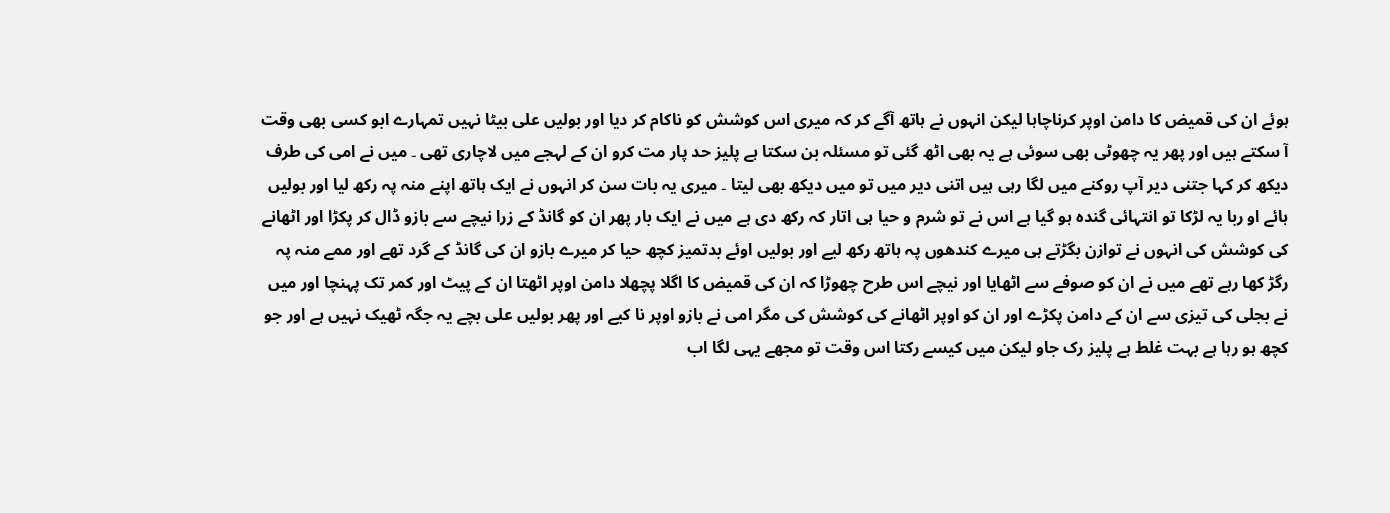ہوئے ان کی قمیض کا دامن اوپر کرناچاہا لیکن انہوں نے ہاتھ آگے کر کہ میری اس کوشش کو ناکام کر دیا اور بولیں علی بیٹا نہیں تمہارے ابو کسی بھی وقت آ سکتے ہیں اور پھر یہ چھوٹی بھی سوئی ہے یہ بھی اٹھ گئی تو مسئلہ بن سکتا ہے پلیز حد پار مت کرو ان کے لہجے میں لاچاری تھی ۔ میں نے امی کی طرف دیکھ کر کہا جتنی دیر آپ روکنے میں لگا رہی ہیں اتنی دیر میں تو میں دیکھ بھی لیتا ۔ میری یہ بات سن کر انہوں نے ایک ہاتھ اپنے منہ پہ رکھ لیا اور بولیں ہائے او ربا یہ لڑکا تو انتہائی گندہ ہو گیا ہے اس نے تو شرم و حیا ہی اتار کہ رکھ دی ہے میں نے ایک بار پھر ان کو گانڈ کے زرا نیچے سے بازو ڈال کر پکڑا اور اٹھانے کی کوشش کی انہوں نے توازن بگڑتے ہی میرے کندھوں پہ ہاتھ رکھ لیے اور بولیں اوئے بدتمیز کچھ حیا کر میرے بازو ان کی گانڈ کے گرد تھے اور ممے منہ پہ رگڑ کھا رہے تھے میں نے ان کو صوفے سے اٹھایا اور نیچے اس طرح چھوڑا کہ ان کی قمیض کا اگلا پچھلا دامن اوپر اٹھتا ان کے پیٹ اور کمر تک پہنچا اور میں نے بجلی کی تیزی سے ان کے دامن پکڑے اور ان کو اوپر اٹھانے کی کوشش کی مگر امی نے بازو اوپر نا کیے اور پھر بولیں علی بچے یہ جگہ ٹھیک نہیں ہے اور جو کچھ ہو رہا ہے بہت غلط ہے پلیز رک جاو لیکن میں کیسے رکتا اس وقت تو مجھے یہی لگا اب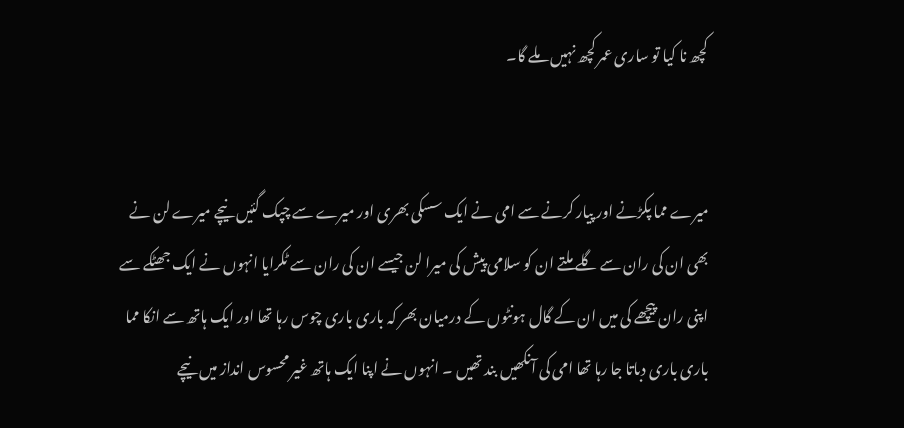کچھ نا کیا تو ساری عمر کچھ نہیں ملے گا۔


میرے مما پکڑنے اور پیار کرنے سے امی نے ایک سسکی بھری اور میرے سے چپک گئیں نیچے میرے لن نے بھی ان کی ران سے گلے ملتے ان کو سلامی پیش کی میرا لن جیسے ان کی ران سے ٹکرایا انہوں نے ایک جھٹکے سے اپنی ران پیچھے کی میں ان کے گال ہونٹوں کے درمیان بھر کہ باری باری چوس رہا تھا اور ایک ہاتھ سے انکا مما باری باری دباتا جا رہا تھا امی کی آنکھیں بند تھیں ۔ انہوں نے اپنا ایک ہاتھ غیر محسوس انداز میں نیچے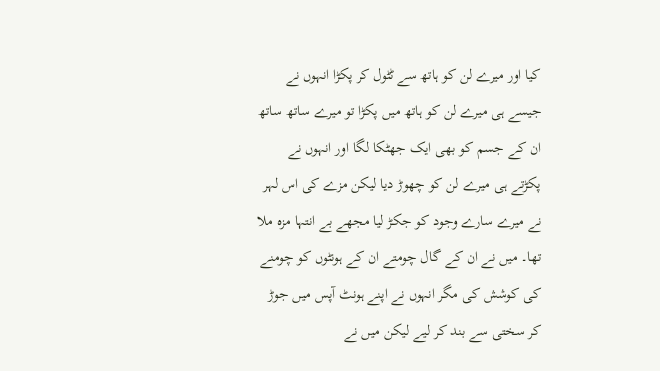کیا اور میرے لن کو ہاتھ سے ٹٹول کر پکڑا انہوں نے جیسے ہی میرے لن کو ہاتھ میں پکڑا تو میرے ساتھ ساتھ ان کے جسم کو بھی ایک جھٹکا لگا اور انہوں نے پکڑتے ہی میرے لن کو چھوڑ دیا لیکن مزے کی اس لہر نے میرے سارے وجود کو جکڑ لیا مجھے بے انتہا مزہ ملا تھا۔ میں نے ان کے گال چومتے ان کے ہونٹوں کو چومنے کی کوشش کی مگر انہوں نے اپنے ہونٹ آپس میں جوڑ کر سختی سے بند کر لیے لیکن میں نے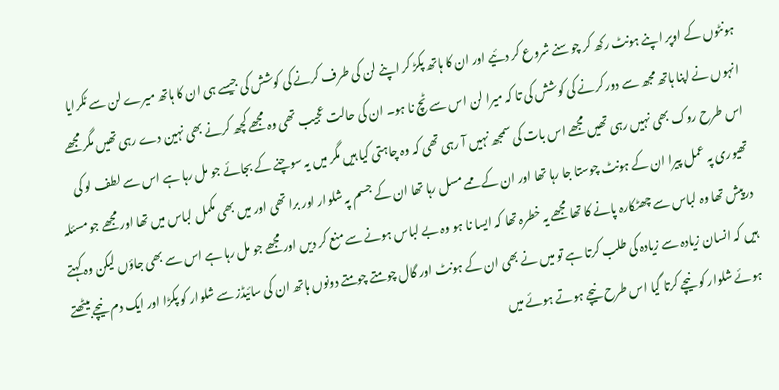ہونٹوں کے اوپر اپنے ہونٹ رکھ کر چوسنے شروع کر دئیے اور ان کا ہاتھ پکڑ کر اپنے لن کی طرف کرنے کی کوشش کی جیسے ہی ان کا ہاتھ میرے لن سے ٹکرایا انہوں نے اپنا ہاتھ مجھ سے دور کرنے کی کوشش کی تا کہ میرا لن اس سے ٹچ نا ہو۔ ان کی حالت عجیب تھی وہ مجھے کچھ کرنے بھی نہین دے رہی تھیں مگر مجھے اس طرح روک بھی نہیں رہی تھیں مجھے اس بات کی سمجھ نہیں آ رہی تھی کہ وہ چاہتی کیا ہیں مگر میں یہ سوچنے کے بجائے جو مل رہا ہے اس سے لطف لو کی تھیوری پہ عمل پیرا ان کے ہونٹ چوستا جا رہا تھا اور ان کے ممے مسل رہا تھا ان کے جسم پہ شلوار اور برا تھی اور میں بھی مکمل لباس میں تھا اور مجھے جو مسئلہ درپیش تھا وہ لباس سے چھٹکارہ پانے کا تھا مجھے یہ خطرہ تھا کہ ایسا نا ہو وہ بے لباس ہونے سے منع کر دیں اور مجھے جو مل رہا ہے اس سے بھی جاؤں لیکن وہ کہتے ہیں کہ انسان زیادہ سے زیادہ کی طلب کرتا ہے تو میں نے بھی ان کے ہونٹ اور گال چومتے چومتے دونوں ہاتھ ان کی سائیڈز سے شلوار کو پکڑا اور ایک دم نیچے بیٹھتے ہوئے شلوار کو نیچے کرتا گیا اس طرح نیچے ہوتے ہوئے میں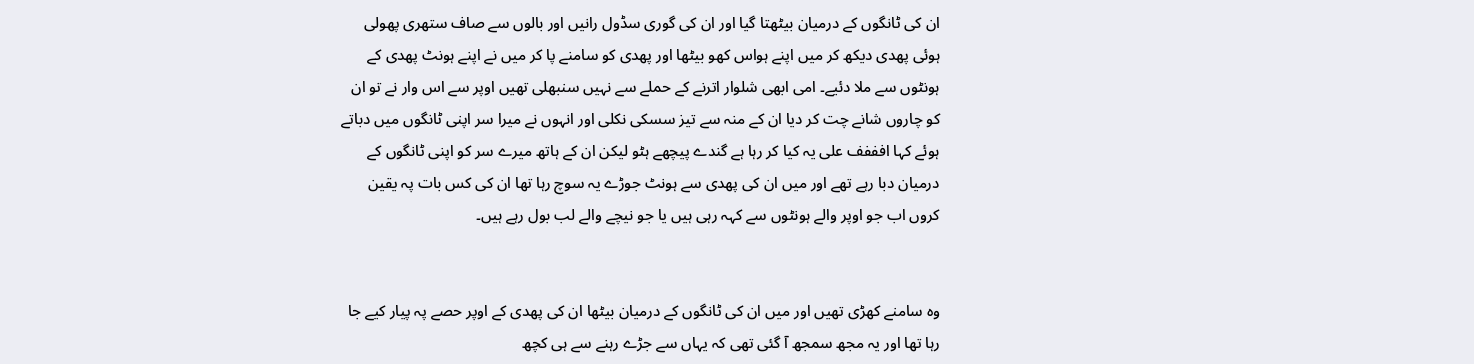ان کی ٹانگوں کے درمیان بیٹھتا گیا اور ان کی گوری سڈول رانیں اور بالوں سے صاف ستھری پھولی ہوئی پھدی دیکھ کر میں اپنے ہواس کھو بیٹھا اور پھدی کو سامنے پا کر میں نے اپنے ہونٹ پھدی کے ہونٹوں سے ملا دئیے۔ امی ابھی شلوار اترنے کے حملے سے نہیں سنبھلی تھیں اوپر سے اس وار نے تو ان کو چاروں شانے چت کر دیا ان کے منہ سے تیز سسکی نکلی اور انہوں نے میرا سر اپنی ٹانگوں میں دباتے ہوئے کہا افففف علی یہ کیا کر رہا ہے گندے پیچھے ہٹو لیکن ان کے ہاتھ میرے سر کو اپنی ٹانگوں کے درمیان دبا رہے تھے اور میں ان کی پھدی سے ہونٹ جوڑے یہ سوچ رہا تھا ان کی کس بات پہ یقین کروں اب جو اوپر والے ہونٹوں سے کہہ رہی ہیں یا جو نیچے والے لب بول رہے ہیں۔


وہ سامنے کھڑی تھیں اور میں ان کی ٹانگوں کے درمیان بیٹھا ان کی پھدی کے اوپر حصے پہ پیار کیے جا رہا تھا اور یہ مجھ سمجھ آ گئی تھی کہ یہاں سے جڑے رہنے سے ہی کچھ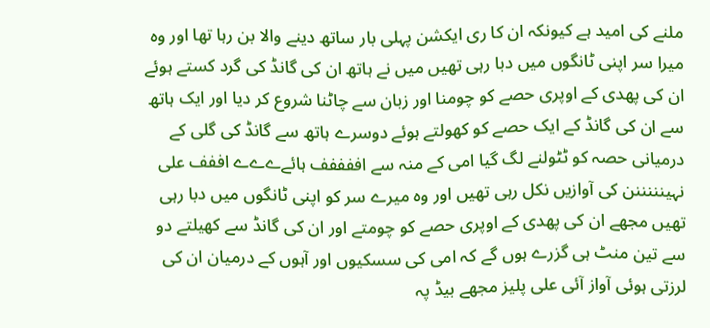ملنے کی امید ہے کیونکہ ان کا ری ایکشن پہلی بار ساتھ دینے والا بن رہا تھا اور وہ میرا سر اپنی ٹانگوں میں دبا رہی تھیں میں نے ہاتھ ان کی گانڈ کی گرد کستے ہوئے ان کی پھدی کے اوپری حصے کو چومنا اور زبان سے چاٹنا شروع کر دیا اور ایک ہاتھ سے ان کی گانڈ کے ایک حصے کو کھولتے ہوئے دوسرے ہاتھ سے گانڈ کی گلی کے درمیانی حصہ کو ٹٹولنے لگ گیا امی کے منہ سے اففففف ہائےےےے اففف علی نہینننننن کی آوازیں نکل رہی تھیں اور وہ میرے سر کو اپنی ٹانگوں میں دبا رہی تھیں مجھے ان کی پھدی کے اوپری حصے کو چومتے اور ان کی گانڈ سے کھیلتے دو سے تین منٹ ہی گزرے ہوں گے کہ امی کی سسکیوں اور آہوں کے درمیان ان کی لرزتی ہوئی آواز آئی علی پلیز مجھے بیڈ پہ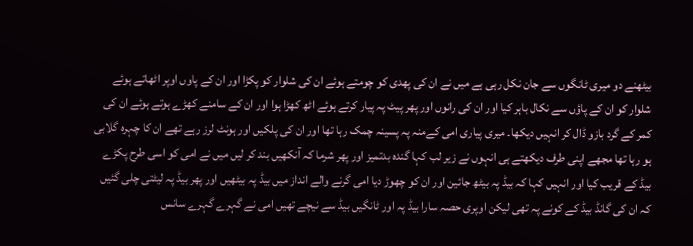بیٹھنے دو میری ٹانگوں سے جان نکل رہی ہے میں نے ان کی پھدی کو چومتے ہوئے ان کی شلوار کو پکڑا اور ان کے پاوں اوپر اٹھاتے ہوئے شلوار کو ان کے پاؤں سے نکال باہر کیا اور ان کی رانوں اور پھر پیٹ پہ پیار کرتے ہوئے اٹھ کھڑا ہوا اور ان کے سامنے کھڑے ہوتے ہوئے ان کی کمر کے گرد بازو ڈال کر انہیں دیکھا۔ میری پیاری امی کےمنہ پہ پسینہ چمک رہا تھا اور ان کی پلکیں اور ہونٹ لرز رہے تھے ان کا چہرہ گلابی ہو رہا تھا مجھے اپنی طرف دیکھتے ہی انہوں نے زیر لب کہا گندہ بدتمیز اور پھر شرما کہ آنکھیں بند کر لیں میں نے امی کو اسی طرح پکڑے بیڈ کے قریب کیا اور انہیں کہا کہ بیڈ پہ بیٹھ جائین اور ان کو چھوڑ دیا امی گرنے والے انداز میں بیڈ پہ بیٹھیں اور پھر بیڈ پہ لیٹتی چلی گئیں کہ ان کی گانڈ بیڈ کے کونے پہ تھی لیکن اوپری حصہ سارا بیڈ پہ اور ٹانگیں بیڈ سے نیچے تھیں امی نے گہرے گہرے سانس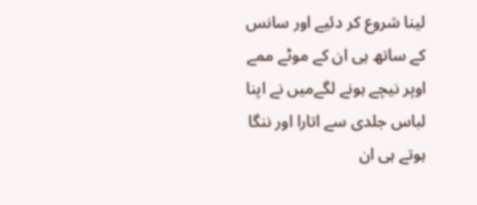لینا شروع کر دئیے اور سانس کے ساتھ ہی ان کے موٹے ممے اوپر نیچے ہونے لگےمیں نے اپنا لباس جلدی سے اتارا اور ننگا ہوتے ہی ان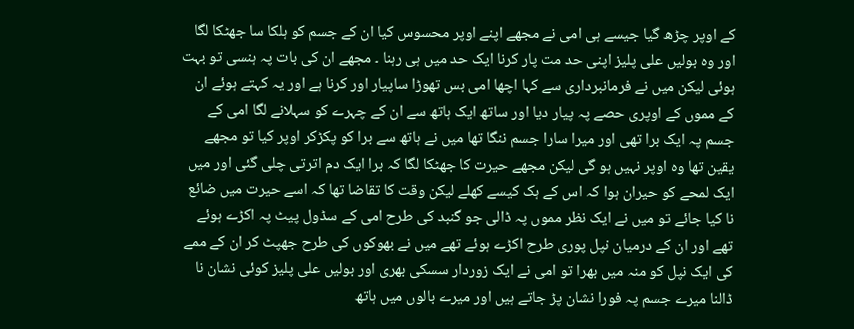کے اوپر چڑھ گیا جیسے ہی امی نے مجھے اپنے اوپر محسوس کیا ان کے جسم کو ہلکا سا جھٹکا لگا اور وہ بولیں علی پلیز اپنی حد مت پار کرنا ایک حد میں ہی رہنا ۔ مجھے ان کی بات پہ ہنسی تو بہت ہوئی لیکن میں نے فرمانبرداری سے کہا اچھا امی بس تھوڑا ساپیار اور کرنا ہے اور یہ کہتے ہوئے ان کے مموں کے اوپری حصے پہ پیار دیا اور ساتھ ایک ہاتھ سے ان کے چہرے کو سہلانے لگا امی کے جسم پہ ایک برا تھی اور میرا سارا جسم ننگا تھا میں نے ہاتھ سے برا کو پکڑکر اوپر کیا تو مجھے یقین تھا وہ اوپر نہیں ہو گی لیکن مجھے حیرت کا جھٹکا لگا کہ برا ایک دم اترتی چلی گئی اور میں ایک لمحے کو حیران ہوا کہ اس کے ہک کیسے کھلے لیکن وقت کا تقاضا تھا کہ اسے حیرت میں ضائع نا کیا جائے تو میں نے ایک نظر مموں پہ ڈالی جو گنبد کی طرح امی کے سڈول پیٹ پہ اکڑے ہوئے تھے اور ان کے درمیان نپل پوری طرح اکڑے ہوئے تھے میں نے بھوکوں کی طرح جھپٹ کر ان کے ممے کی ایک نپل کو منہ میں بھرا تو امی نے ایک زوردار سسکی بھری اور بولیں علی پلیز کوئی نشان نا ڈالنا میرے جسم پہ فورا نشان پڑ جاتے ہیں اور میرے بالوں میں ہاتھ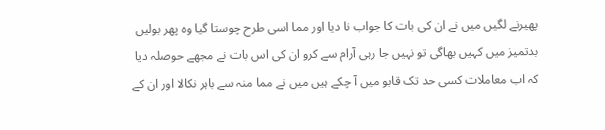پھیرنے لگیں میں نے ان کی بات کا جواب نا دیا اور مما اسی طرح چوستا گیا وہ پھر بولیں بدتمیز میں کہیں بھاگی تو نہیں جا رہی آرام سے کرو ان کی اس بات نے مجھے حوصلہ دیا کہ اب معاملات کسی حد تک قابو میں آ چکے ہیں میں نے مما منہ سے باہر نکالا اور ان کے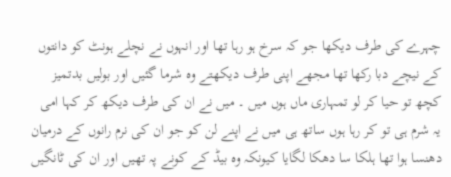چہرے کی طرف دیکھا جو کہ سرخ ہو رہا تھا اور انہوں نے نچلے ہونٹ کو دانتوں کے نیچے دبا رکھا تھا مجھے اپنی طرف دیکھتے وہ شرما گئیں اور بولیں بدتمیز کچھ تو حیا کر لو تمہاری ماں ہوں میں ۔ میں نے ان کی طرف دیکھ کر کہا امی یہ شرم ہی تو کر رہا ہوں ساتھ ہی میں نے اپنے لن کو جو ان کی نرم رانوں کے درمیان دھنسا ہوا تھا ہلکا سا دھکا لگایا کیونکہ وہ بیڈ کے کونے پہ تھیں اور ان کی ٹانگیں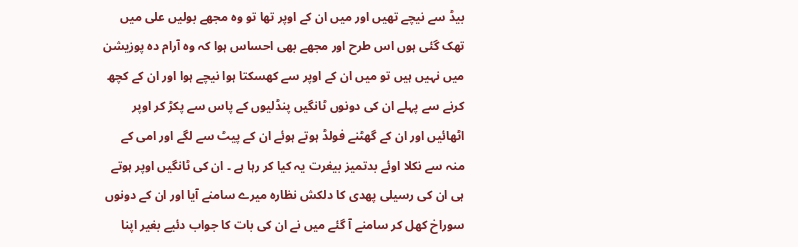بیڈ سے نیچے تھیں اور میں ان کے اوپر تھا تو وہ مجھے بولیں علی میں تھک گئی ہوں اس طرح اور مجھے بھی احساس ہوا کہ وہ آرام دہ پوزیشن میں نہیں ہیں تو میں ان کے اوپر سے کھسکتا ہوا نیچے ہوا اور ان کے کچھ کرنے سے پہلے ان کی دونوں ٹانگیں پنڈلیوں کے پاس سے پکڑ کر اوپر اٹھائیں اور ان کے گھٹنے فولڈ ہوتے ہوئے ان کے پیٹ سے لگے اور امی کے منہ سے نکلا اوئے بدتمیز بیغرت یہ کیا کر رہا ہے ۔ ان کی ٹانگیں اوپر ہوتے ہی ان کی رسیلی پھدی کا دلکش نظارہ میرے سامنے آیا اور ان کے دونوں سوراخ کھل کر سامنے آ گئے میں نے ان کی بات کا جواب دئیے بغیر اپنا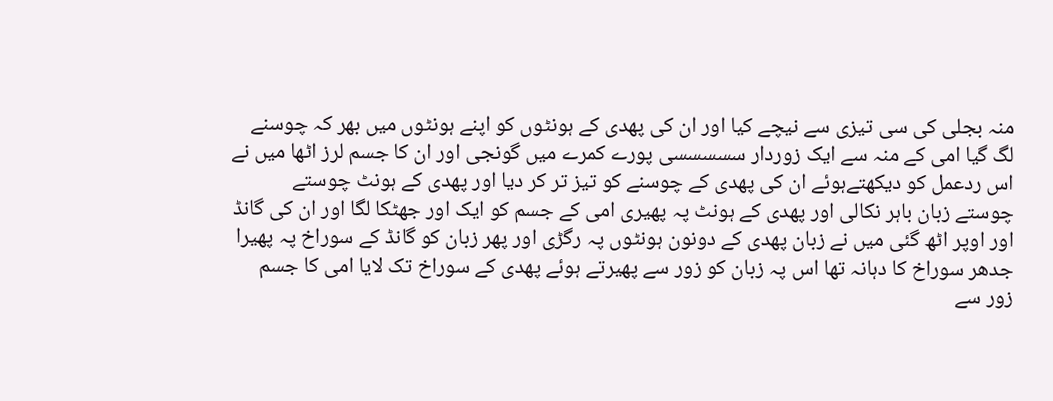منہ بجلی کی سی تیزی سے نیچے کیا اور ان کی پھدی کے ہونٹوں کو اپنے ہونٹوں میں بھر کہ چوسنے لگ گیا امی کے منہ سے ایک زوردار سسسسسی پورے کمرے میں گونجی اور ان کا جسم لرز اٹھا میں نے اس ردعمل کو دیکھتےہوئے ان کی پھدی کے چوسنے کو تیز تر کر دیا اور پھدی کے ہونٹ چوستے چوستے زبان باہر نکالی اور پھدی کے ہونٹ پہ پھیری امی کے جسم کو ایک اور جھٹکا لگا اور ان کی گانڈ اور اوپر اٹھ گئی میں نے زبان پھدی کے دونون ہونٹوں پہ رگڑی اور پھر زبان کو گانڈ کے سوراخ پہ پھیرا جدھر سوراخ کا دہانہ تھا اس پہ زبان کو زور سے پھیرتے ہوئے پھدی کے سوراخ تک لایا امی کا جسم زور سے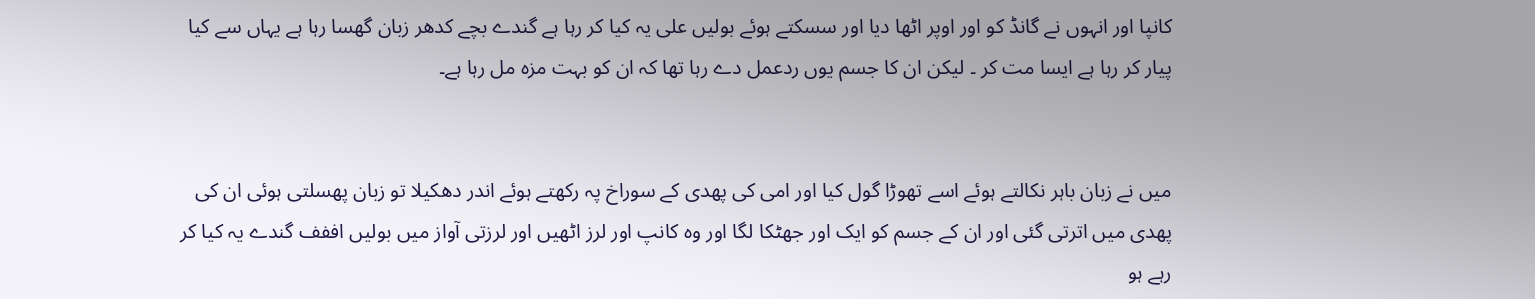کانپا اور انہوں نے گانڈ کو اور اوپر اٹھا دیا اور سسکتے ہوئے بولیں علی یہ کیا کر رہا ہے گندے بچے کدھر زبان گھسا رہا ہے یہاں سے کیا پیار کر رہا ہے ایسا مت کر ۔ لیکن ان کا جسم یوں ردعمل دے رہا تھا کہ ان کو بہت مزہ مل رہا ہے۔


میں نے زبان باہر نکالتے ہوئے اسے تھوڑا گول کیا اور امی کی پھدی کے سوراخ پہ رکھتے ہوئے اندر دھکیلا تو زبان پھسلتی ہوئی ان کی پھدی میں اترتی گئی اور ان کے جسم کو ایک اور جھٹکا لگا اور وہ کانپ اور لرز اٹھیں اور لرزتی آواز میں بولیں اففف گندے یہ کیا کر رہے ہو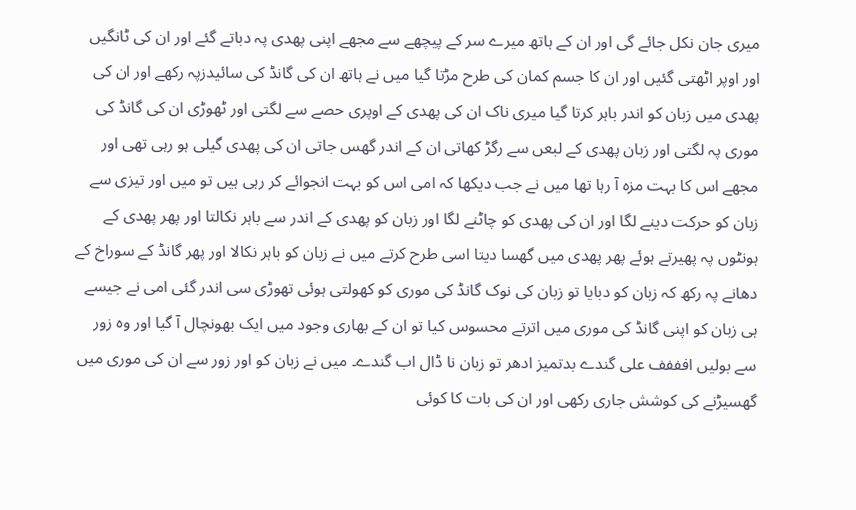میری جان نکل جائے گی اور ان کے ہاتھ میرے سر کے پیچھے سے مجھے اپنی پھدی پہ دباتے گئے اور ان کی ٹانگیں اور اوپر اٹھتی گئیں اور ان کا جسم کمان کی طرح مڑتا گیا میں نے ہاتھ ان کی گانڈ کی سائیدزپہ رکھے اور ان کی پھدی میں زبان کو اندر باہر کرتا گیا میری ناک ان کی پھدی کے اوپری حصے سے لگتی اور ٹھوڑی ان کی گانڈ کی موری پہ لگتی اور زبان پھدی کے لبعں سے رگڑ کھاتی ان کے اندر گھس جاتی ان کی پھدی گیلی ہو رہی تھی اور مجھے اس کا بہت مزہ آ رہا تھا میں نے جب دیکھا کہ امی اس کو بہت انجوائے کر رہی ہیں تو میں اور تیزی سے زبان کو حرکت دینے لگا اور ان کی پھدی کو چاٹنے لگا اور زبان کو پھدی کے اندر سے باہر نکالتا اور پھر پھدی کے ہونٹوں پہ پھیرتے ہوئے پھر پھدی میں گھسا دیتا اسی طرح کرتے میں نے زبان کو باہر نکالا اور پھر گانڈ کے سوراخ کے دھانے پہ رکھ کہ زبان کو دبایا تو زبان کی نوک گانڈ کی موری کو کھولتی ہوئی تھوڑی سی اندر گئی امی نے جیسے ہی زبان کو اپنی گانڈ کی موری میں اترتے محسوس کیا تو ان کے بھاری وجود میں ایک بھونچال آ گیا اور وہ زور سے بولیں افففف علی گندے بدتمیز ادھر تو زبان نا ڈال اب گندے۔ میں نے زبان کو اور زور سے ان کی موری میں گھسیڑنے کی کوشش جاری رکھی اور ان کی بات کا کوئی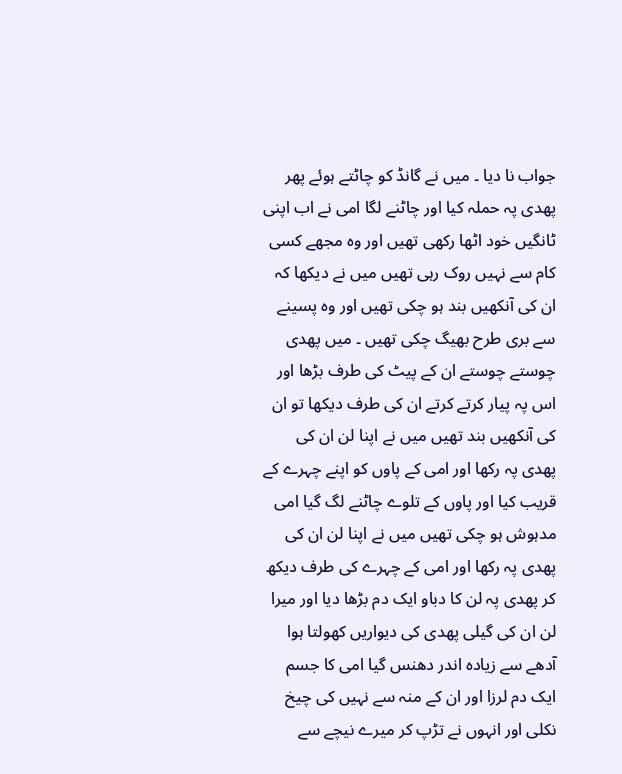جواب نا دیا ۔ میں نے گانڈ کو چاٹتے ہوئے پھر پھدی پہ حملہ کیا اور چاٹنے لگا امی نے اب اپنی ٹانگیں خود اٹھا رکھی تھیں اور وہ مجھے کسی کام سے نہیں روک رہی تھیں میں نے دیکھا کہ ان کی آنکھیں بند ہو چکی تھیں اور وہ پسینے سے بری طرح بھیگ چکی تھیں ۔ میں پھدی چوستے چوستے ان کے پیٹ کی طرف بڑھا اور اس پہ پیار کرتے کرتے ان کی طرف دیکھا تو ان کی آنکھیں بند تھیں میں نے اپنا لن ان کی پھدی پہ رکھا اور امی کے پاوں کو اپنے چہرے کے قریب کیا اور پاوں کے تلوے چاٹنے لگ گیا امی مدہوش ہو چکی تھیں میں نے اپنا لن ان کی پھدی پہ رکھا اور امی کے چہرے کی طرف دیکھ کر پھدی پہ لن کا دباو ایک دم بڑھا دیا اور میرا لن ان کی گیلی پھدی کی دیواریں کھولتا ہوا آدھے سے زیادہ اندر دھنس گیا امی کا جسم ایک دم لرزا اور ان کے منہ سے نہیں کی چیخ نکلی اور انہوں نے تڑپ کر میرے نیچے سے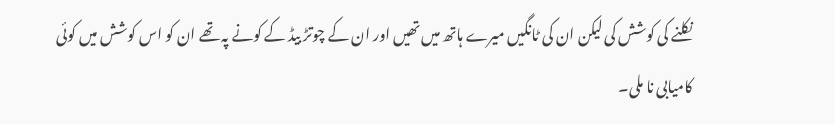نکلنے کی کوشش کی لیکن ان کی ٹانگیں میرے ہاتھ میں تھیں اور ان کے چوتڑ بیڈ کے کونے پہ تھے ان کو اس کوشش میں کوئی کامیابی نا ملی۔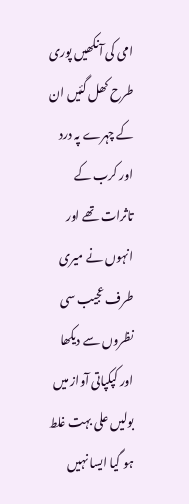امی کی آنکھیں پوری طرح کھل گئیں ان کے چہرے پہ درد اور کرب کے تاثرات تھے اور انہوں نے میری طرف عجیب سی نظروں سے دیکھا اور کپکپاتی آواز میں بولیں علی بہت غلط ہو گیا ایسا نہیں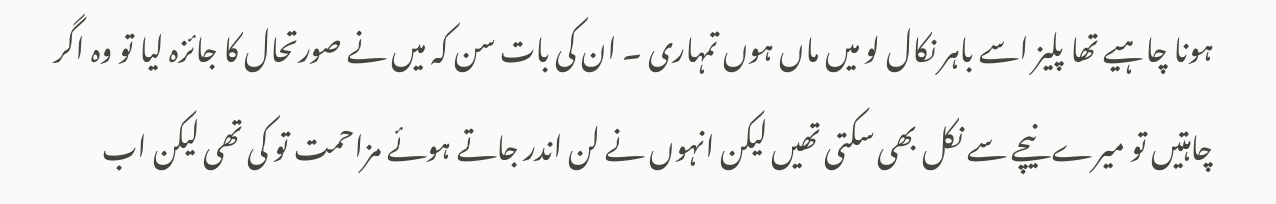ہونا چاہیے تھا پلیز اسے باہر نکال لو میں ماں ہوں تمہاری ۔ ان کی بات سن کہ میں نے صورتحال کا جائزہ لیا تو وہ اگر چاہتیں تو میرے نیچے سے نکل بھی سکتی تھیں لیکن انہوں نے لن اندر جاتے ہوئے مزاحمت تو کی تھی لیکن اب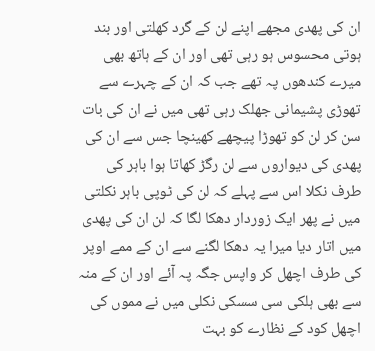ان کی پھدی مجھے اپنے لن کے گرد کھلتی اور بند ہوتی محسوس ہو رہی تھی اور ان کے ہاتھ بھی میرے کندھوں پہ تھے جب کہ ان کے چہرے سے تھوڑی پشیمانی جھلک رہی تھی میں نے ان کی بات سن کر لن کو تھوڑا پیچھے کھینچا جس سے ان کی پھدی کی دیواروں سے لن رگڑ کھاتا ہوا باہر کی طرف نکلا اس سے پہلے کہ لن کی ٹوپی باہر نکلتی میں نے پھر ایک زوردار دھکا لگا کہ لن ان کی پھدی میں اتار دیا میرا یہ دھکا لگنے سے ان کے ممے اوپر کی طرف اچھل کر واپس جگہ پہ آئے اور ان کے منہ سے بھی ہلکی سی سسکی نکلی میں نے مموں کی اچھل کود کے نظارے کو بہت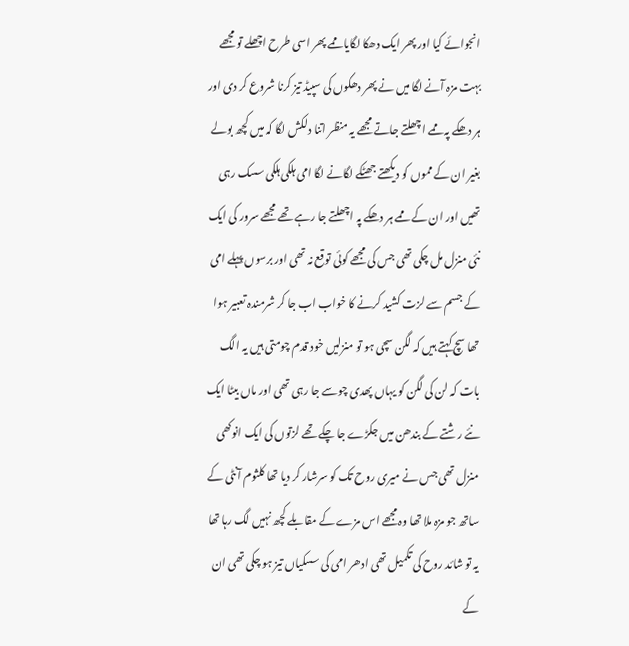انجوائے کیا اور پھر ایک دھکا لگایا ممے پھر اسی طرح اچھلے تو مجھے بہت مزہ آنے لگا میں نے پھر دھکوں کی سپیڈ تیز کرنا شروع کر دی اور ہر دھکے پہ ممے اچھلتے جاتے مجھے یہ منظر اتنا دلکش لگا کہ میں کچھ بولے بغیر ان کے مموں کو دیکھتے جھٹکے لگانے لگا امی ہلکی ہلکی سسک رہی تھیں اور ان کے ممے ہر دھکے پہ اچھلتے جا رہے تھے مجھے سرور کی ایک نئی منزل مل چکی تھی جس کی مجھے کوئی توقع نہ تھی اور برسوں پہلے امی کے جسم سے لزت کشید کرنے کا خواب اب جا کر شرمندہ تعبیر ہوا تھا سچ کہتے ہیں کہ لگن سچی ہو تو منزلیں خود قدم چومتی ہیں یہ الگ بات کہ لن کی لگن کو یہاں پھدی چوسے جا رہی تھی اور ماں بیٹا ایک نئے رشتے کے بندھن میں جکڑے جا چکے تھے لزتوں کی ایک انوکھی منزل تھی جس نے میری روح تک کو سرشار کر دیا تھا کلثوم آنٹی کے ساتھ جو مزہ ملا تھا وہ مجھے اس مزے کے مقابلے کچھ نہیں لگ رہا تھا یہ تو شائد روح کی تکمیل تھی ادھر امی کی سسکیاں تیز ہو چکی تھی ان کے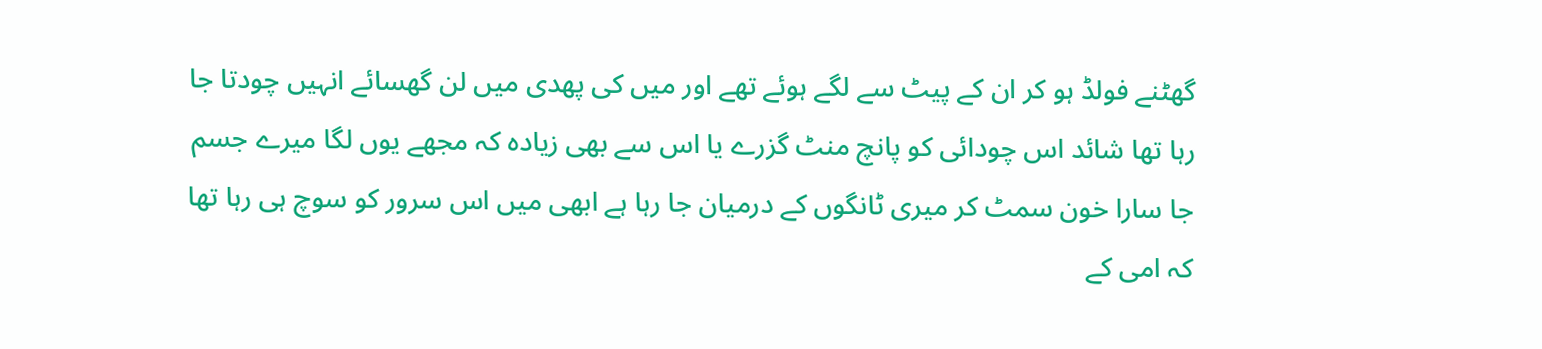گھٹنے فولڈ ہو کر ان کے پیٹ سے لگے ہوئے تھے اور میں کی پھدی میں لن گھسائے انہیں چودتا جا رہا تھا شائد اس چودائی کو پانچ منٹ گزرے یا اس سے بھی زیادہ کہ مجھے یوں لگا میرے جسم جا سارا خون سمٹ کر میری ٹانگوں کے درمیان جا رہا ہے ابھی میں اس سرور کو سوچ ہی رہا تھا کہ امی کے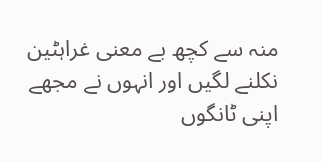منہ سے کچھ بے معنی غراہٹین نکلنے لگیں اور انہوں نے مجھے اپنی ٹانگوں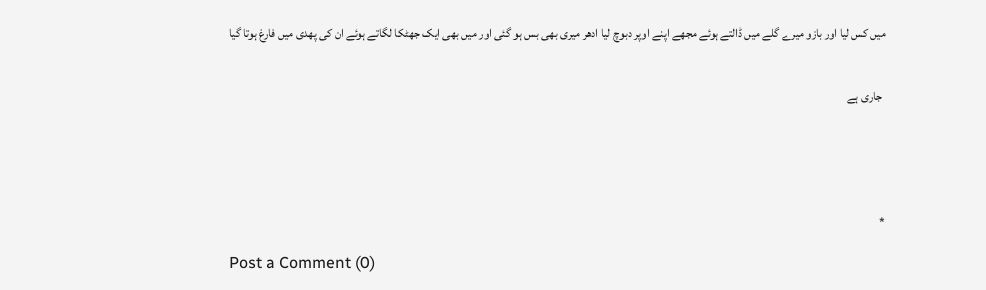میں کس لیا اور بازو میرے گلے میں ڈالتے ہوئے مجھے اپنے اوپر دبوچ لیا ادھر میری بھی بس ہو گئی اور میں بھی ایک جھٹکا لگاتے ہوئے ان کی پھدی میں فارغ ہوتا گیا


 جاری ہے





*

Post a Comment (0)